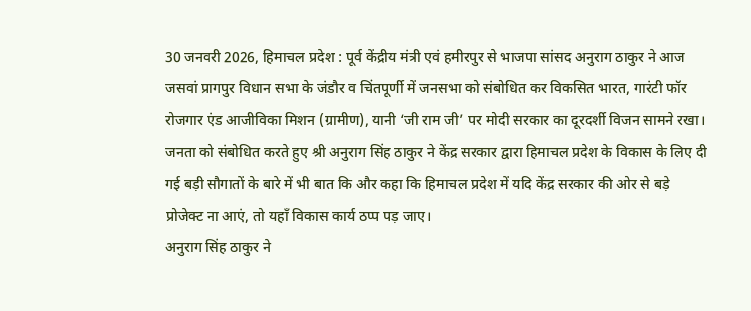30 जनवरी 2026, हिमाचल प्रदेश : पूर्व केंद्रीय मंत्री एवं हमीरपुर से भाजपा सांसद अनुराग ठाकुर ने आज जसवां प्रागपुर विधान सभा के जंडौर व चिंतपूर्णी में जनसभा को संबोधित कर विकसित भारत, गारंटी फॉर रोजगार एंड आजीविका मिशन (ग्रामीण), यानी ‘जी राम जी’ पर मोदी सरकार का दूरदर्शी विजन सामने रखा। जनता को संबोधित करते हुए श्री अनुराग सिंह ठाकुर ने केंद्र सरकार द्वारा हिमाचल प्रदेश के विकास के लिए दी गई बड़ी सौगातों के बारे में भी बात कि और कहा कि हिमाचल प्रदेश में यदि केंद्र सरकार की ओर से बड़े प्रोजेक्ट ना आएं, तो यहाँ विकास कार्य ठप्प पड़ जाए।
अनुराग सिंह ठाकुर ने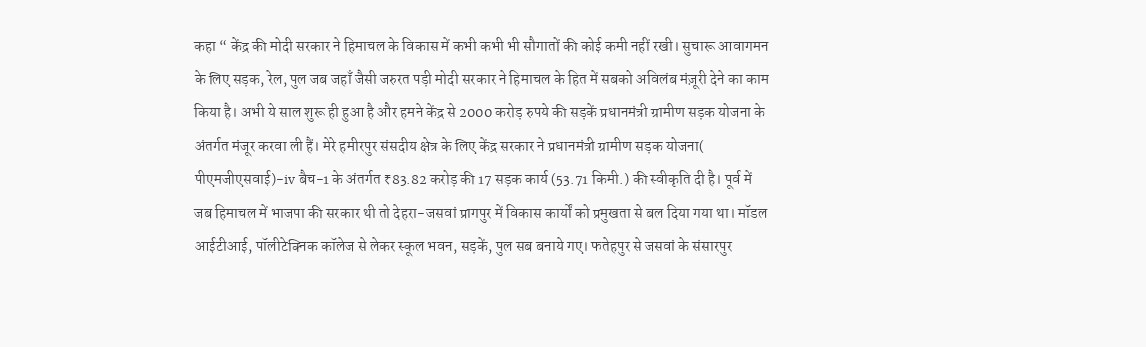कहा “ केंद्र की मोदी सरकार ने हिमाचल के विकास में कभी कभी भी सौगातों की कोई कमी नहीं रखी। सुचारू आवागमन के लिए सड़क, रेल, पुल जब जहाँ जैसी जरुरत पड़ी मोदी सरकार ने हिमाचल के हित में सबको अविलंब मंज़ूरी देने का काम किया है। अभी ये साल शुरू ही हुआ है और हमने केंद्र से 2000 करोड़ रुपये की सड़कें प्रधानमंत्री ग्रामीण सड़क योजना के अंतर्गत मंजूर करवा ली हैं। मेरे हमीरपुर संसदीय क्षेत्र के लिए केंद्र सरकार ने प्रधानमंत्री ग्रामीण सड़क योजना( पीएमजीएसवाई)-iv बैच-1 के अंतर्गत ₹83.82 करोड़ की 17 सड़क कार्य (53.71 किमी.) की स्वीकृति दी है। पूर्व में जब हिमाचल में भाजपा की सरकार थी तो देहरा-जसवां प्रागपुर में विकास कार्यों को प्रमुखता से बल दिया गया था। मॉडल आईटीआई, पॉलीटेक्निक कॉलेज से लेकर स्कूल भवन, सड़कें, पुल सब बनाये गए। फतेहपुर से जसवां के संसारपुर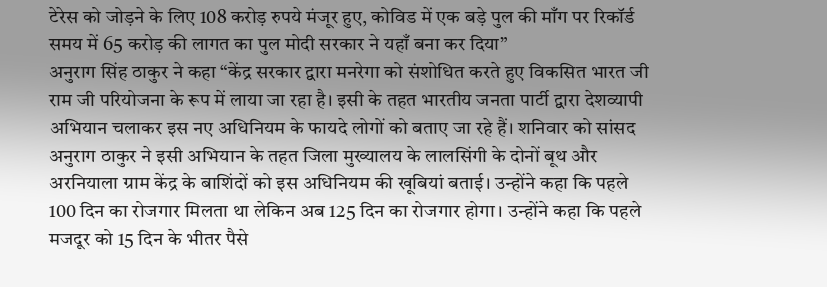टेरेस को जोड़ने के लिए 108 करोड़ रुपये मंजूर हुए, कोविड में एक बड़े पुल की माँग पर रिकॉर्ड समय में 65 करोड़ की लागत का पुल मोदी सरकार ने यहाँ बना कर दिया”
अनुराग सिंह ठाकुर ने कहा “केंद्र सरकार द्वारा मनरेगा को संशोधित करते हुए विकसित भारत जी राम जी परियोजना के रूप में लाया जा रहा है। इसी के तहत भारतीय जनता पार्टी द्वारा देशव्यापी अभियान चलाकर इस नए अधिनियम के फायदे लोगों को बताए जा रहे हैं। शनिवार को सांसद अनुराग ठाकुर ने इसी अभियान के तहत जिला मुख्यालय के लालसिंगी के दोनों बूथ और अरनियाला ग्राम केंद्र के बाशिंदों को इस अधिनियम की खूबियां बताई। उन्होंने कहा कि पहले 100 दिन का रोजगार मिलता था लेकिन अब 125 दिन का रोजगार होगा। उन्होंने कहा कि पहले मजदूर को 15 दिन के भीतर पैसे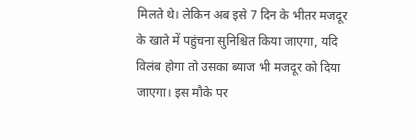मिलते थे। लेकिन अब इसे 7 दिन के भीतर मजदूर के खाते में पहुंचना सुनिश्चित किया जाएगा, यदि विलंब होगा तो उसका ब्याज भी मजदूर को दिया जाएगा। इस मौके पर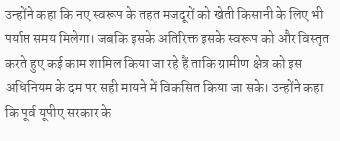उन्होंने कहा कि नए स्वरूप के तहत मजदूरों को खेती किसानी के लिए भी पर्याप्त समय मिलेगा। जबकि इसके अतिरिक्त इसके स्वरूप को और विस्तृत करते हुए कई काम शामिल किया जा रहे हैं ताकि ग्रामीण क्षेत्र को इस अधिनियम के दम पर सही मायने में विकसित किया जा सके। उन्होंने कहा कि पूर्व यूपीए सरकार के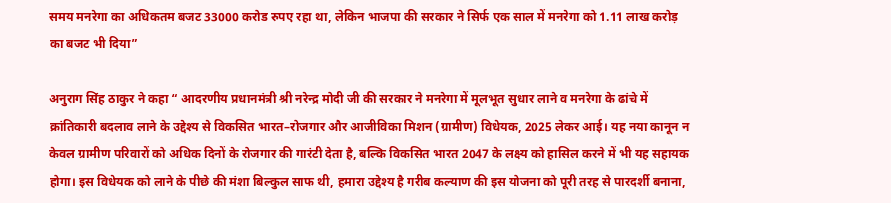समय मनरेगा का अधिकतम बजट 33000 करोड रुपए रहा था, लेकिन भाजपा की सरकार ने सिर्फ एक साल में मनरेगा को 1.11 लाख करोड़ का बजट भी दिया”

अनुराग सिंह ठाकुर ने कहा “ आदरणीय प्रधानमंत्री श्री नरेन्द्र मोदी जी की सरकार ने मनरेगा में मूलभूत सुधार लाने व मनरेगा के ढांचे में क्रांतिकारी बदलाव लाने के उद्देश्य से विकसित भारत–रोजगार और आजीविका मिशन (ग्रामीण) विधेयक, 2025 लेकर आई। यह नया कानून न केवल ग्रामीण परिवारों को अधिक दिनों के रोजगार की गारंटी देता है, बल्कि विकसित भारत 2047 के लक्ष्य को हासिल करने में भी यह सहायक होगा। इस विधेयक को लाने के पीछे की मंशा बिल्कुल साफ थी, हमारा उद्देश्य है गरीब कल्याण की इस योजना को पूरी तरह से पारदर्शी बनाना,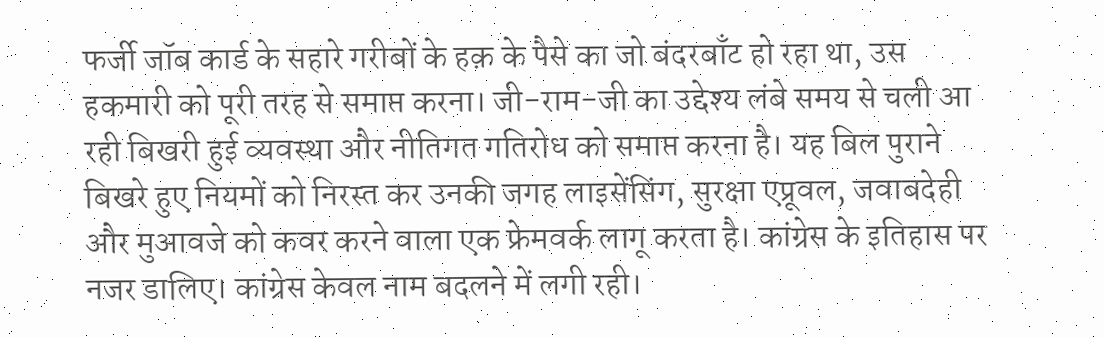फर्जी जॉब कार्ड के सहारे गरीबों के हक़ के पैसे का जो बंदरबाँट हो रहा था, उस हकमारी को पूरी तरह से समाप्त करना। जी-राम-जी का उद्देश्य लंबे समय से चली आ रही बिखरी हुई व्यवस्था और नीतिगत गतिरोध को समाप्त करना है। यह बिल पुराने बिखरे हुए नियमों को निरस्त कर उनकी जगह लाइसेंसिंग, सुरक्षा एप्रूवल, जवाबदेही और मुआवजे को कवर करने वाला एक फ्रेमवर्क लागू करता है। कांग्रेस के इतिहास पर नजर डालिए। कांग्रेस केवल नाम बदलने में लगी रही।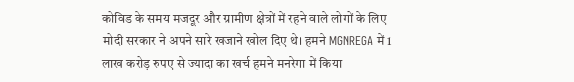कोविड के समय मजदूर और ग्रामीण क्षेत्रों में रहने वाले लोगों के लिए मोदी सरकार ने अपने सारे खजाने खोल दिए थे। हमने MGNREGA में 1 लाख करोड़ रुपए से ज्यादा का खर्च हमने मनरेगा में किया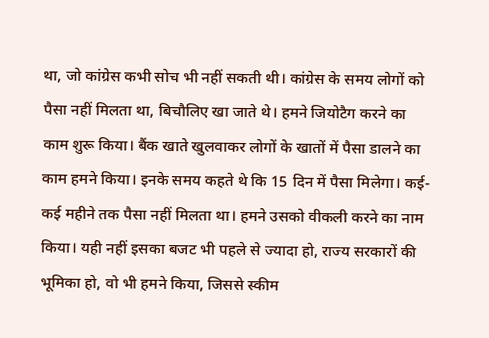था, जो कांग्रेस कभी सोच भी नहीं सकती थी। कांग्रेस के समय लोगों को पैसा नहीं मिलता था, बिचौलिए खा जाते थे। हमने जियोटैग करने का काम शुरू किया। बैंक खाते खुलवाकर लोगों के खातों में पैसा डालने का काम हमने किया। इनके समय कहते थे कि 15 दिन में पैसा मिलेगा। कई-कई महीने तक पैसा नहीं मिलता था। हमने उसको वीकली करने का नाम किया। यही नहीं इसका बजट भी पहले से ज्यादा हो, राज्य सरकारों की भूमिका हो, वो भी हमने किया, जिससे स्कीम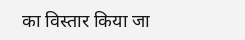का विस्तार किया जा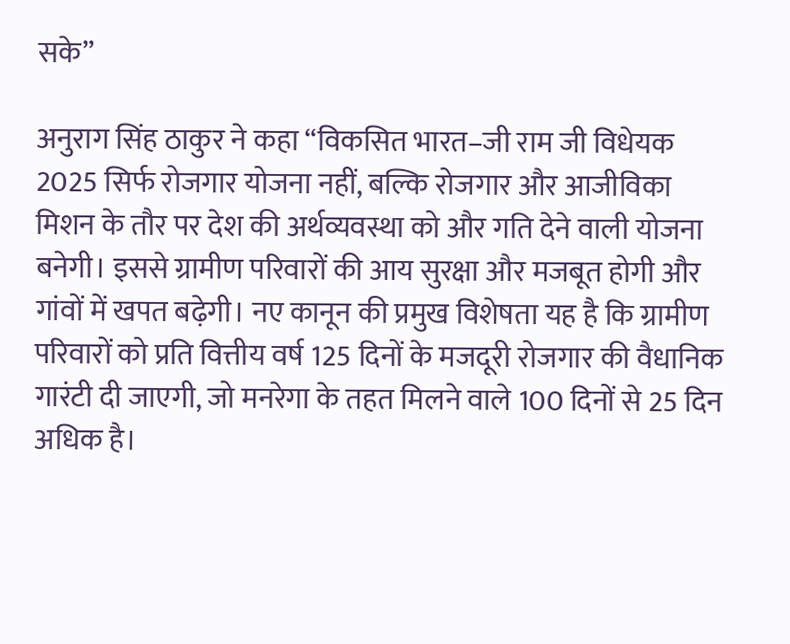सके”

अनुराग सिंह ठाकुर ने कहा “विकसित भारत–जी राम जी विधेयक 2025 सिर्फ रोजगार योजना नहीं, बल्कि रोजगार और आजीविका मिशन के तौर पर देश की अर्थव्यवस्था को और गति देने वाली योजना बनेगी। इससे ग्रामीण परिवारों की आय सुरक्षा और मजबूत होगी और गांवों में खपत बढ़ेगी। नए कानून की प्रमुख विशेषता यह है कि ग्रामीण परिवारों को प्रति वित्तीय वर्ष 125 दिनों के मजदूरी रोजगार की वैधानिक गारंटी दी जाएगी, जो मनरेगा के तहत मिलने वाले 100 दिनों से 25 दिन अधिक है।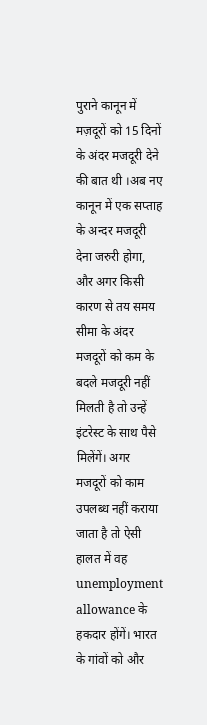पुराने कानून में मज़दूरों को 15 दिनों के अंदर मजदूरी देने की बात थी ।अब नए कानून में एक सप्ताह के अन्दर मजदूरी देना जरुरी होगा, और अगर किसी कारण से तय समय सीमा के अंदर मजदूरों को कम के बदले मजदूरी नहीं मिलती है तो उन्हें इंटरेस्ट के साथ पैसे मिलेंगें। अगर मजदूरों को काम उपलब्ध नहीं कराया जाता है तो ऐसी हालत में वह unemployment allowance के हकदार होंगें। भारत के गांवों को और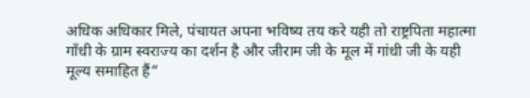अधिक अधिकार मिले, पंचायत अपना भविष्य तय करे यही तो राष्ट्रपिता महात्मा गाँधी के ग्राम स्वराज्य का दर्शन है और जीराम जी के मूल में गांधी जी के यही मूल्य समाहित हैं”